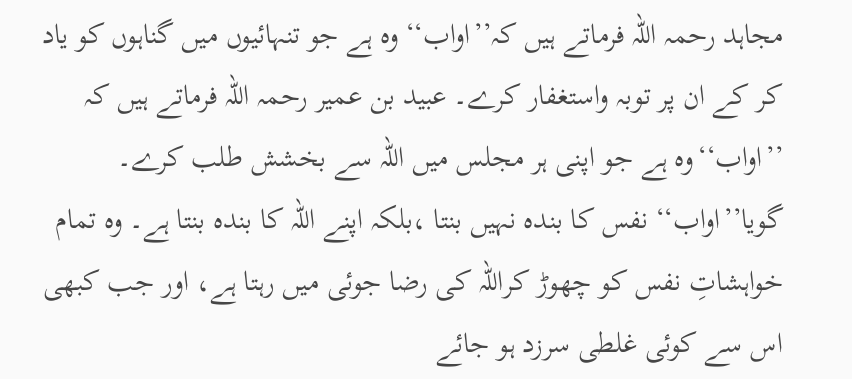مجاہد رحمہ اللہ فرماتے ہیں کہ’’اواب‘‘ وہ ہے جو تنہائیوں میں گناہوں کو یاد کر کے ان پر توبہ واستغفار کرے۔ عبید بن عمیر رحمہ اللہ فرماتے ہیں کہ ’’اواب‘‘وہ ہے جو اپنی ہر مجلس میں اللہ سے بخشش طلب کرے۔ گویا’’اواب‘‘ نفس کا بندہ نہیں بنتا ،بلکہ اپنے اللہ کا بندہ بنتا ہے۔ وہ تمام خواہشاتِ نفس کو چھوڑ کراللہ کی رضا جوئی میں رہتا ہے، اور جب کبھی اس سے کوئی غلطی سرزد ہو جائے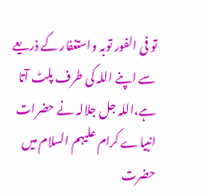تو فی الفور توبہ واستغفار کے ذریعے سے اپنے اللہ کی طرف پلٹ آتا ہے،اللہ جل جلالہ نے حضرات انبیاے کرام علیہم السلام میں حضرت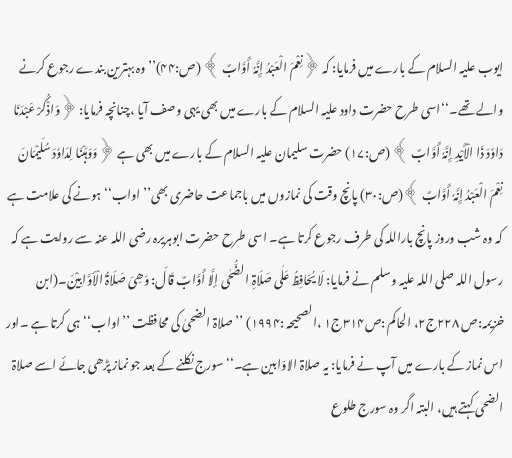ایوب علیہ السلام کے بارے میں فرمایا: کہ ﴿نِعْمَ الْعَبْدُ إِنَّہُ أَوَّابٌ ﴾ (ص:۴۴)’’وہ بہترین بندے رجوع کرنے والے تھے۔‘‘اسی طرح حضرت داود علیہ السلام کے بارے میں بھی یہی وصف آیا ،چنانچہ فرمایا: ﴿وَاذْکُرْ عَبْدَنَا دَاوٗدَ ذَا الْأَیْدِ إِنَّہٗ أَوَّابٌ ﴾ (ص:۱۷) حضرت سلیمان علیہ السلام کے بارے میں بھی ہے ﴿وَوَہَبْنَا لِدَاوٗدَ سُلَیْمَانَ نِعْمَ الْعَبْدُ إِنَّہٗ أَوَّابٌ ﴾(ص:۳۰) پانچ وقت کی نمازوں میں باجماعت حاضری بھی’’اواب‘‘ ہونے کی علامت ہے کہ وہ شب وروز پانچ باراللہ کی طرف رجوع کرتا ہے۔ اسی طرح حضرت ابوہریرہ رضی اللہ عنہ سے روایت ہے کہ رسول اللہ صلی اللہ علیہ وسلم نے فرمایا: لَا یُحَافِظُ عَلٰی صَلَاۃِ الضُّحٰی إلَّا أَوَّابٌ قَالَ: وَھِیَ صَلَاۃُ الْأوَّابِیْنَ۔(ابن خزیمہ:ص ۲۲۸ج۲، الحاکم :ص۳۱۴ج۱ ،الصحیحہ :۱۹۹۴) ’’صلاۃ الضحیٰ کی محافظت ’’اواب‘‘ہی کرتا ہے ۔اور اس نماز کے بارے میں آپ نے فرمایا: یہ صلاۃ الاوّابین ہے۔‘‘ سورج نکلنے کے بعد جو نماز پڑھی جائے اسے صلاۃ الضحی کہتے ہیں، البتہ اگر وہ سورج طلوع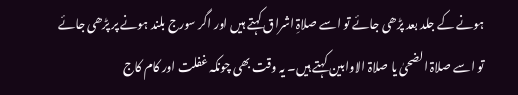ہونے کے جلد بعد پڑھی جائے تو اسے صلاۃِ اشراق کہتے ہیں اور اگر سورج بلند ہونے پر پڑھی جائے تو اسے صلاۃ الضحیٰ یا صلاۃ الاوابین کہتے ہیں۔ یہ وقت بھی چونکہ غفلت اور کام کاج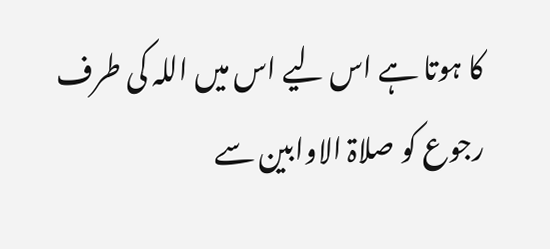کا ہوتا ہے اس لیے اس میں اللہ کی طرف رجوع کو صلاۃ الاوابین سے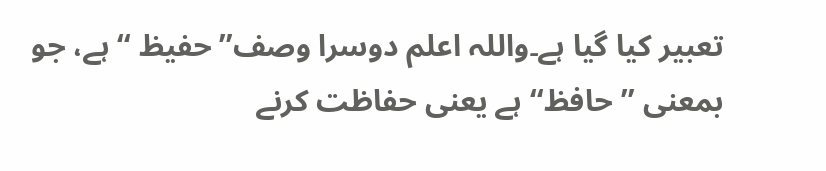تعبیر کیا گیا ہے۔واللہ اعلم دوسرا وصف’’حفیظ ‘‘ ہے، جو بمعنی ’’حافظ‘‘ ہے یعنی حفاظت کرنے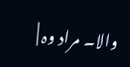والا۔ مراد وہ |